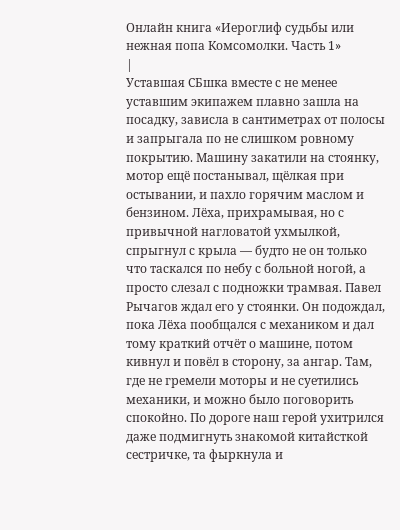Онлайн книга «Иероглиф судьбы или нежная попа Комсомолки. Часть 1»
|
Уставшая СБшка вместе с не менее уставшим экипажем плавно зашла на посадку, зависла в сантиметрах от полосы и запрыгала по не слишком ровному покрытию. Машину закатили на стоянку, мотор ещё постанывал, щёлкая при остывании, и пахло горячим маслом и бензином. Лёха, прихрамывая, но с привычной нагловатой ухмылкой, спрыгнул с крыла — будто не он только что таскался по небу с больной ногой, а просто слезал с подножки трамвая. Павел Рычагов ждал его у стоянки. Он подождал, пока Лёха пообщался с механиком и дал тому краткий отчёт о машине, потом кивнул и повёл в сторону, за ангар. Там, где не гремели моторы и не суетились механики, и можно было поговорить спокойно. По дороге наш герой ухитрился даже подмигнуть знакомой китайсткой сестричке, та фыркнула и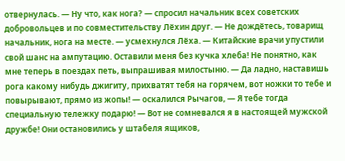отвернулась. — Ну что, как нога? — спросил начальник всех советских добровольцев и по совместительству Лёхин друг. — Не дождётесь, товарищ начальник, нога на месте. — усмехнулся Лёха. — Китайские врачи упустили свой шанс на ампутацию. Оставили меня без кучка хлеба! Не понятно, как мне теперь в поездах петь, выпрашивая милостыню. — Да ладно, наставишь рога какому нибудь джигиту, прихватят тебя на горячем, вот ножки то тебе и повырывают, прямо из жопы! — оскалился Рычагов, — Я тебе тогда специальную тележку подарю! — Вот не сомневался я в настоящей мужской дружбе! Они остановились у штабеля ящиков,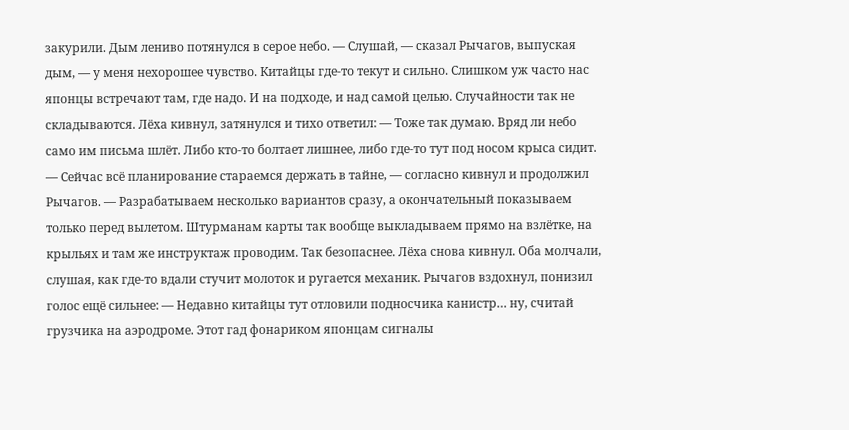закурили. Дым лениво потянулся в серое небо. — Слушай, — сказал Рычагов, выпуская дым, — у меня нехорошее чувство. Китайцы где-то текут и сильно. Слишком уж часто нас японцы встречают там, где надо. И на подходе, и над самой целью. Случайности так не складываются. Лёха кивнул, затянулся и тихо ответил: — Тоже так думаю. Вряд ли небо само им письма шлёт. Либо кто-то болтает лишнее, либо где-то тут под носом крыса сидит. — Сейчас всё планирование стараемся держать в тайне, — согласно кивнул и продолжил Рычагов. — Разрабатываем несколько вариантов сразу, а окончательный показываем только перед вылетом. Штурманам карты так вообще выкладываем прямо на взлётке, на крыльях и там же инструктаж проводим. Так безопаснее. Лёха снова кивнул. Оба молчали, слушая, как где-то вдали стучит молоток и ругается механик. Рычагов вздохнул, понизил голос ещё сильнее: — Недавно китайцы тут отловили подносчика канистр… ну, считай грузчика на аэродроме. Этот гад фонариком японцам сигналы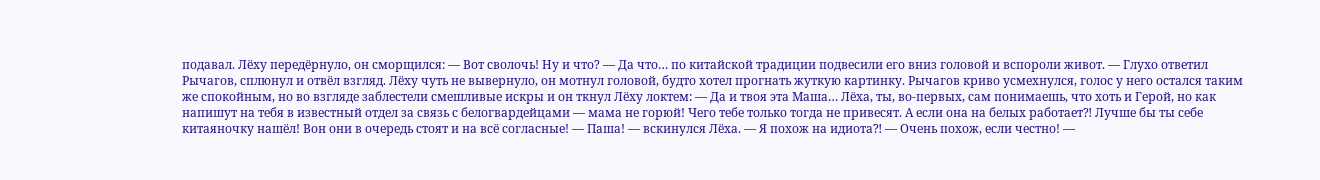подавал. Лёху передёрнуло, он сморщился: — Вот сволочь! Ну и что? — Да что… по китайской традиции подвесили его вниз головой и вспороли живот. — Глухо ответил Рычагов, сплюнул и отвёл взгляд. Лёху чуть не вывернуло, он мотнул головой, будто хотел прогнать жуткую картинку. Рычагов криво усмехнулся, голос у него остался таким же спокойным, но во взгляде заблестели смешливые искры и он ткнул Лёху локтем: — Да и твоя эта Маша… Лёха, ты, во-первых, сам понимаешь, что хоть и Герой, но как напишут на тебя в известный отдел за связь с белогвардейцами — мама не горюй! Чего тебе только тогда не привесят. А если она на белых работает⁈ Лучше бы ты себе китаяночку нашёл! Вон они в очередь стоят и на всё согласные! — Паша! — вскинулся Лёха. — Я похож на идиота⁈ — Очень похож, если честно! —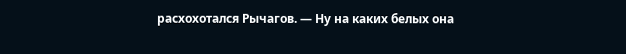расхохотался Рычагов. — Ну на каких белых она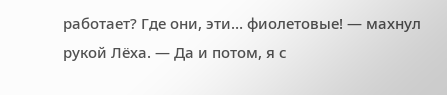работает? Где они, эти… фиолетовые! — махнул рукой Лёха. — Да и потом, я с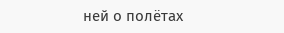ней о полётах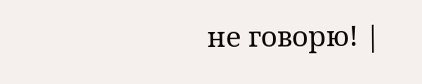не говорю! |